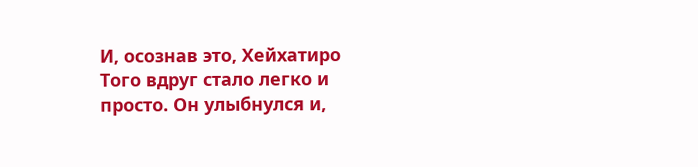И, осознав это, Хейхатиро Того вдруг стало легко и просто. Он улыбнулся и,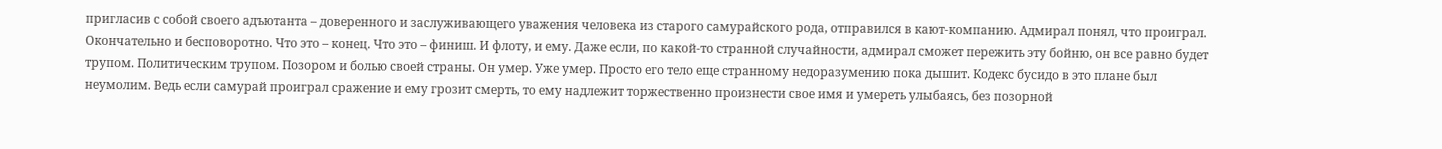пригласив с собой своего адъютанта – доверенного и заслуживающего уважения человека из старого самурайского рода, отправился в кают-компанию. Адмирал понял, что проиграл. Окончательно и бесповоротно. Что это – конец. Что это – финиш. И флоту, и ему. Даже если, по какой-то странной случайности, адмирал сможет пережить эту бойню, он все равно будет трупом. Политическим трупом. Позором и болью своей страны. Он умер. Уже умер. Просто его тело еще странному недоразумению пока дышит. Кодекс бусидо в это плане был неумолим. Ведь если самурай проиграл сражение и ему грозит смерть, то ему надлежит торжественно произнести свое имя и умереть улыбаясь, без позорной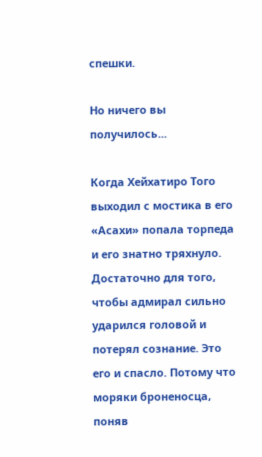спешки.

Но ничего вы получилось...

Когда Хейхатиро Того выходил с мостика в его «Асахи» попала торпеда и его знатно тряхнуло. Достаточно для того, чтобы адмирал сильно ударился головой и потерял сознание. Это его и спасло. Потому что моряки броненосца, поняв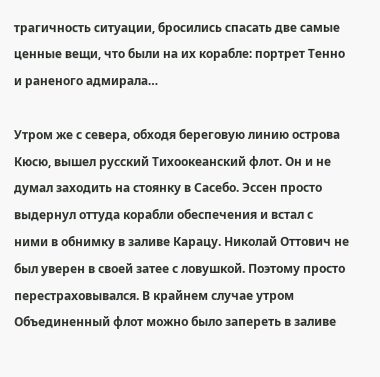трагичность ситуации, бросились спасать две самые ценные вещи, что были на их корабле: портрет Тенно и раненого адмирала…

Утром же с севера, обходя береговую линию острова Кюсю, вышел русский Тихоокеанский флот. Он и не думал заходить на стоянку в Сасебо. Эссен просто выдернул оттуда корабли обеспечения и встал с ними в обнимку в заливе Карацу. Николай Оттович не был уверен в своей затее с ловушкой. Поэтому просто перестраховывался. В крайнем случае утром Объединенный флот можно было запереть в заливе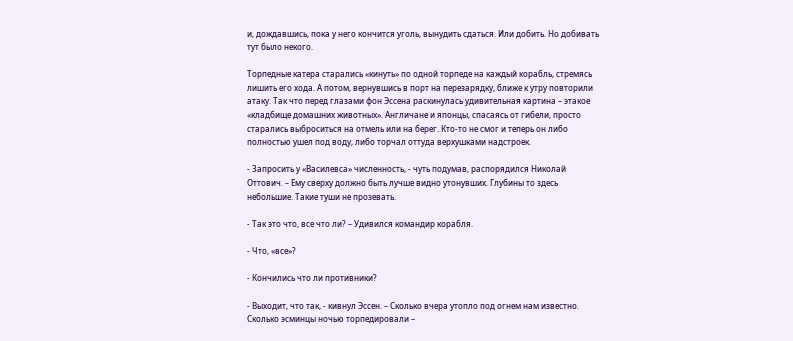и, дождавшись, пока у него кончится уголь, вынудить сдаться. Или добить. Но добивать тут было некого.

Торпедные катера старались «кинуть» по одной торпеде на каждый корабль, стремясь лишить его хода. А потом, вернувшись в порт на перезарядку, ближе к утру повторили атаку. Так что перед глазами фон Эссена раскинулась удивительная картина – этакое «кладбище домашних животных». Англичане и японцы, спасаясь от гибели, просто старались выброситься на отмель или на берег. Кто-то не смог и теперь он либо полностью ушел под воду, либо торчал оттуда верхушками надстроек.

- Запросить у «Василевса» численность, - чуть подумав, распорядился Николай Оттович. – Ему сверху должно быть лучше видно утонувших. Глубины то здесь небольшие. Такие туши не прозевать.

- Так это что, все что ли? – Удивился командир корабля.

- Что, «все»?

- Кончились что ли противники?

- Выходит, что так, - кивнул Эссен. – Сколько вчера утопло под огнем нам известно. Сколько эсминцы ночью торпедировали –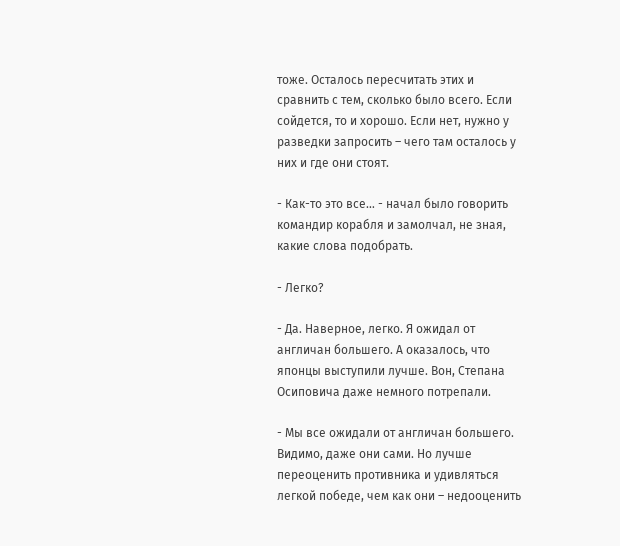тоже. Осталось пересчитать этих и сравнить с тем, сколько было всего. Если сойдется, то и хорошо. Если нет, нужно у разведки запросить – чего там осталось у них и где они стоят.

- Как-то это все… - начал было говорить командир корабля и замолчал, не зная, какие слова подобрать.

- Легко?

- Да. Наверное, легко. Я ожидал от англичан большего. А оказалось, что японцы выступили лучше. Вон, Степана Осиповича даже немного потрепали.

- Мы все ожидали от англичан большего. Видимо, даже они сами. Но лучше переоценить противника и удивляться легкой победе, чем как они – недооценить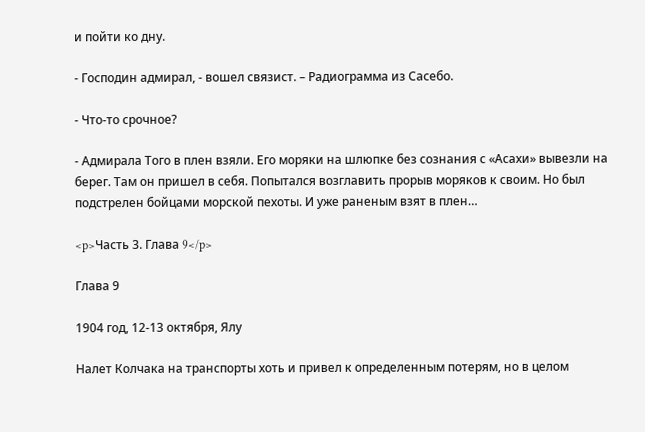и пойти ко дну.

- Господин адмирал, - вошел связист. – Радиограмма из Сасебо.

- Что-то срочное?

- Адмирала Того в плен взяли. Его моряки на шлюпке без сознания с «Асахи» вывезли на берег. Там он пришел в себя. Попытался возглавить прорыв моряков к своим. Но был подстрелен бойцами морской пехоты. И уже раненым взят в плен…

<p>Часть 3. Глава 9</p>

Глава 9

1904 год, 12-13 октября, Ялу

Налет Колчака на транспорты хоть и привел к определенным потерям, но в целом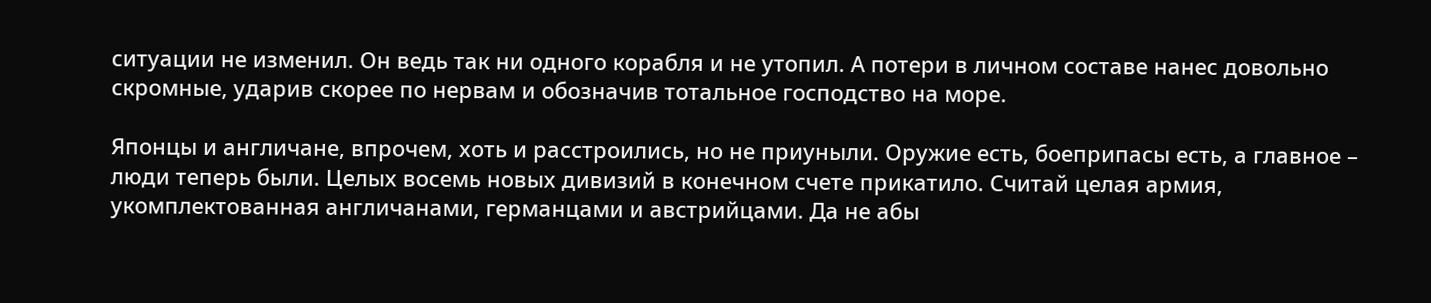ситуации не изменил. Он ведь так ни одного корабля и не утопил. А потери в личном составе нанес довольно скромные, ударив скорее по нервам и обозначив тотальное господство на море.

Японцы и англичане, впрочем, хоть и расстроились, но не приуныли. Оружие есть, боеприпасы есть, а главное – люди теперь были. Целых восемь новых дивизий в конечном счете прикатило. Считай целая армия, укомплектованная англичанами, германцами и австрийцами. Да не абы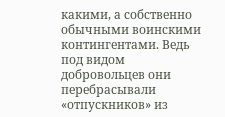какими, а собственно обычными воинскими контингентами. Ведь под видом добровольцев они перебрасывали «отпускников» из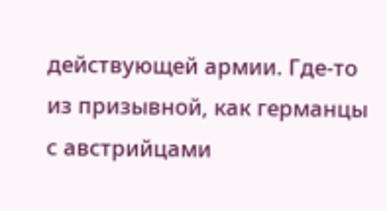действующей армии. Где-то из призывной, как германцы с австрийцами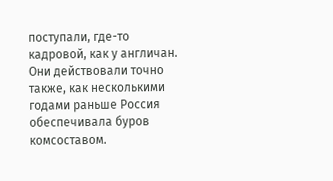поступали, где-то кадровой, как у англичан. Они действовали точно также, как несколькими годами раньше Россия обеспечивала буров комсоставом.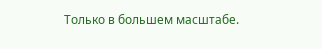Только в большем масштабе.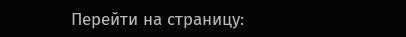Перейти на страницу: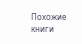Похожие книги